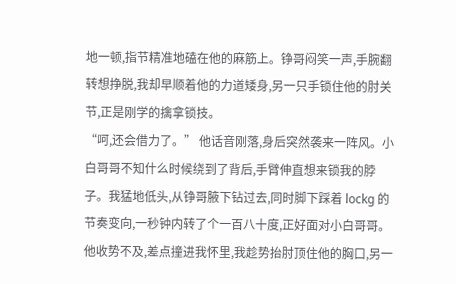地一顿,指节精准地磕在他的麻筋上。铮哥闷笑一声,手腕翻转想挣脱,我却早顺着他的力道矮身,另一只手锁住他的肘关节,正是刚学的擒拿锁技。
“呵,还会借力了。” 他话音刚落,身后突然袭来一阵风。小白哥哥不知什么时候绕到了背后,手臂伸直想来锁我的脖子。我猛地低头,从铮哥腋下钻过去,同时脚下踩着 lockg 的节奏变向,一秒钟内转了个一百八十度,正好面对小白哥哥。他收势不及,差点撞进我怀里,我趁势抬肘顶住他的胸口,另一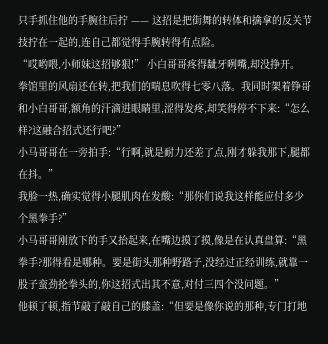只手抓住他的手腕往后拧 —— 这招是把街舞的转体和擒拿的反关节技拧在一起的,连自己都觉得手腕转得有点险。
“哎哟喂,小师妹这招够狠!” 小白哥哥疼得龇牙咧嘴,却没挣开。
拳馆里的风扇还在转,把我们的喘息吹得七零八落。我同时架着铮哥和小白哥哥,额角的汗滴进眼睛里,涩得发疼,却笑得停不下来:“怎么样?这融合招式还行吧?”
小马哥哥在一旁拍手:“行啊,就是耐力还差了点,刚才躲我那下,腿都在抖。”
我脸一热,确实觉得小腿肌肉在发酸:“那你们说我这样能应付多少个黑拳手?”
小马哥哥刚放下的手又抬起来,在嘴边摸了摸,像是在认真盘算:“黑拳手?那得看是哪种。要是街头那种野路子,没经过正经训练,就靠一股子蛮劲抡拳头的,你这招式出其不意,对付三四个没问题。”
他顿了顿,指节敲了敲自己的膝盖:“但要是像你说的那种,专门打地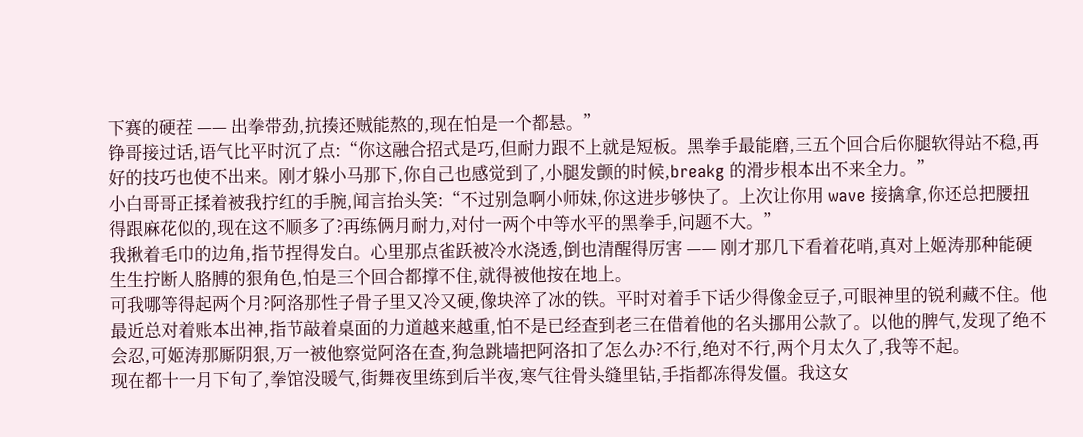下赛的硬茬 —— 出拳带劲,抗揍还贼能熬的,现在怕是一个都悬。”
铮哥接过话,语气比平时沉了点:“你这融合招式是巧,但耐力跟不上就是短板。黑拳手最能磨,三五个回合后你腿软得站不稳,再好的技巧也使不出来。刚才躲小马那下,你自己也感觉到了,小腿发颤的时候,breakg 的滑步根本出不来全力。”
小白哥哥正揉着被我拧红的手腕,闻言抬头笑:“不过别急啊小师妹,你这进步够快了。上次让你用 wave 接擒拿,你还总把腰扭得跟麻花似的,现在这不顺多了?再练俩月耐力,对付一两个中等水平的黑拳手,问题不大。”
我揪着毛巾的边角,指节捏得发白。心里那点雀跃被冷水浇透,倒也清醒得厉害 —— 刚才那几下看着花哨,真对上姬涛那种能硬生生拧断人胳膊的狠角色,怕是三个回合都撑不住,就得被他按在地上。
可我哪等得起两个月?阿洛那性子骨子里又冷又硬,像块淬了冰的铁。平时对着手下话少得像金豆子,可眼神里的锐利藏不住。他最近总对着账本出神,指节敲着桌面的力道越来越重,怕不是已经查到老三在借着他的名头挪用公款了。以他的脾气,发现了绝不会忍,可姬涛那厮阴狠,万一被他察觉阿洛在查,狗急跳墙把阿洛扣了怎么办?不行,绝对不行,两个月太久了,我等不起。
现在都十一月下旬了,拳馆没暖气,街舞夜里练到后半夜,寒气往骨头缝里钻,手指都冻得发僵。我这女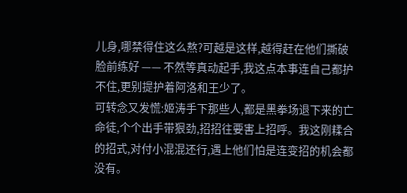儿身,哪禁得住这么熬?可越是这样,越得赶在他们撕破脸前练好 —— 不然等真动起手,我这点本事连自己都护不住,更别提护着阿洛和王少了。
可转念又发慌:姬涛手下那些人,都是黑拳场退下来的亡命徒,个个出手带狠劲,招招往要害上招呼。我这刚糅合的招式,对付小混混还行,遇上他们怕是连变招的机会都没有。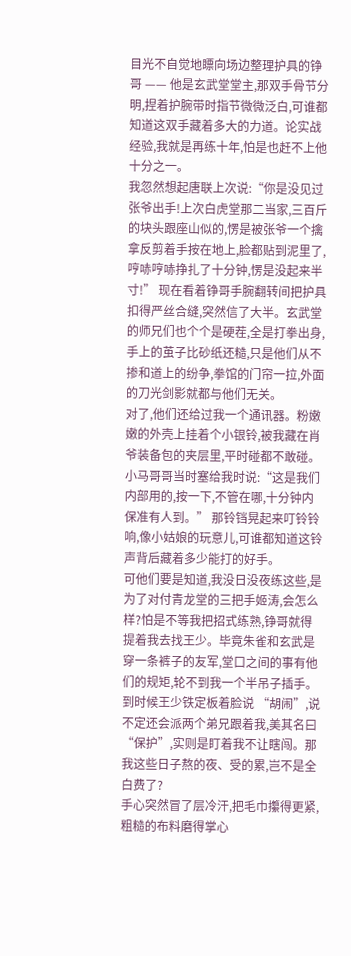目光不自觉地瞟向场边整理护具的铮哥 —— 他是玄武堂堂主,那双手骨节分明,捏着护腕带时指节微微泛白,可谁都知道这双手藏着多大的力道。论实战经验,我就是再练十年,怕是也赶不上他十分之一。
我忽然想起唐联上次说:“你是没见过张爷出手!上次白虎堂那二当家,三百斤的块头跟座山似的,愣是被张爷一个擒拿反剪着手按在地上,脸都贴到泥里了,哼哧哼哧挣扎了十分钟,愣是没起来半寸!” 现在看着铮哥手腕翻转间把护具扣得严丝合缝,突然信了大半。玄武堂的师兄们也个个是硬茬,全是打拳出身,手上的茧子比砂纸还糙,只是他们从不掺和道上的纷争,拳馆的门帘一拉,外面的刀光剑影就都与他们无关。
对了,他们还给过我一个通讯器。粉嫩嫩的外壳上挂着个小银铃,被我藏在肖爷装备包的夹层里,平时碰都不敢碰。小马哥哥当时塞给我时说:“这是我们内部用的,按一下,不管在哪,十分钟内保准有人到。” 那铃铛晃起来叮铃铃响,像小姑娘的玩意儿,可谁都知道这铃声背后藏着多少能打的好手。
可他们要是知道,我没日没夜练这些,是为了对付青龙堂的三把手姬涛,会怎么样?怕是不等我把招式练熟,铮哥就得提着我去找王少。毕竟朱雀和玄武是穿一条裤子的友军,堂口之间的事有他们的规矩,轮不到我一个半吊子插手。到时候王少铁定板着脸说 “胡闹”,说不定还会派两个弟兄跟着我,美其名曰 “保护”,实则是盯着我不让瞎闯。那我这些日子熬的夜、受的累,岂不是全白费了?
手心突然冒了层冷汗,把毛巾攥得更紧,粗糙的布料磨得掌心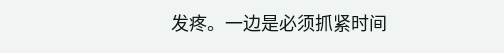发疼。一边是必须抓紧时间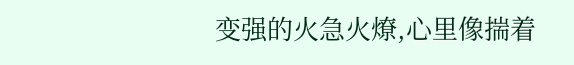变强的火急火燎,心里像揣着